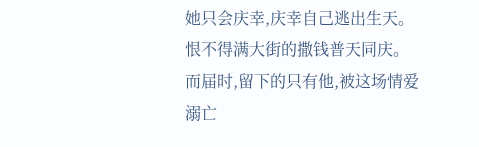她只会庆幸,庆幸自己逃出生天。
恨不得满大街的撒钱普天同庆。
而届时,留下的只有他,被这场情爱溺亡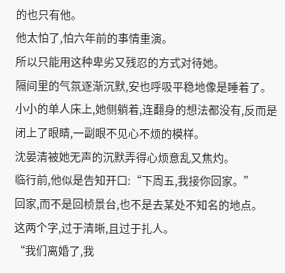的也只有他。
他太怕了,怕六年前的事情重演。
所以只能用这种卑劣又残忍的方式对待她。
隔间里的气氛逐渐沉默,安也呼吸平稳地像是睡着了。
小小的单人床上,她侧躺着,连翻身的想法都没有,反而是闭上了眼睛,一副眼不见心不烦的模样。
沈晏清被她无声的沉默弄得心烦意乱又焦灼。
临行前,他似是告知开口:“下周五,我接你回家。”
回家,而不是回桢景台,也不是去某处不知名的地点。
这两个字,过于清晰,且过于扎人。
“我们离婚了,我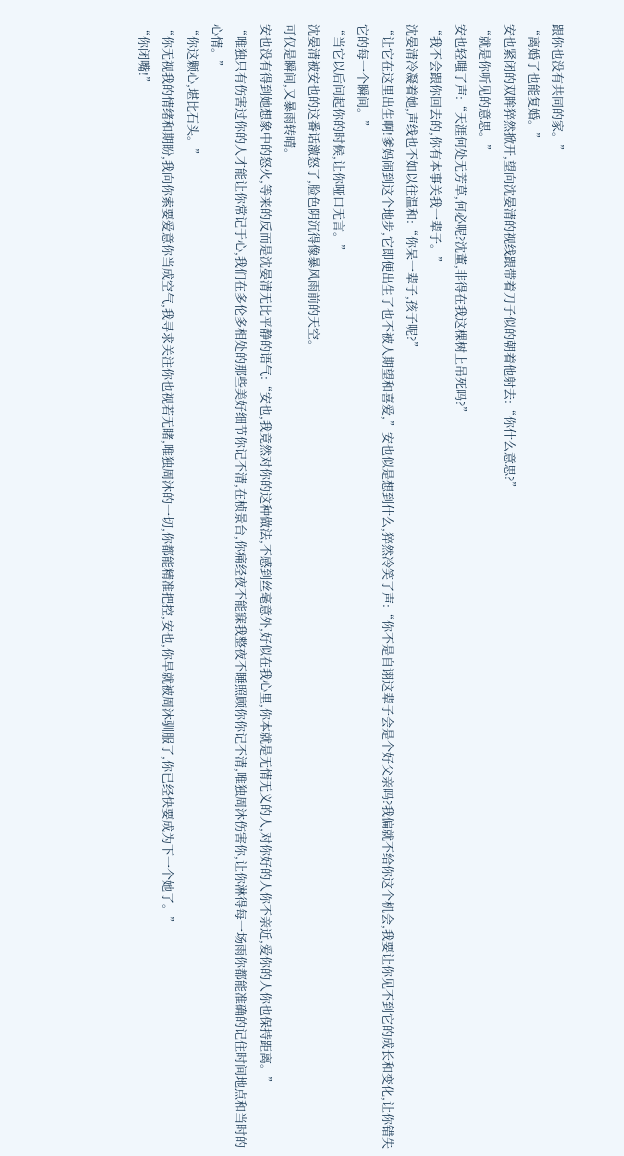跟你也没有共同的家。”
“离婚了也能复婚。”
安也紧闭的双眸猝然掀开,望向沈晏清的视线跟带着刀子似的朝着他射去:“你什么意思?”
“就是你听见的意思。”
安也轻嗤了声:“天涯何处无芳草,何必呢?沈董,非得在我这棵树上吊死吗?”
“我不会跟你回去的,你有本事关我一辈子。”
沈晏清冷凝着她,声线也不如以往温和:“你呆一辈子,孩子呢?”
“让它在这里出生啊!爹妈闹到这个地步,它即便出生了也不被人期望和喜爱,”安也似是想到什么,猝然冷笑了声:“你不是自诩这辈子会是个好父亲吗?我偏就不给你这个机会,我要让你见不到它的成长和变化,让你错失它的每一个瞬间。”
“当它以后问起你的时候,让你哑口无言。”
沈晏清被安也的这番话激怒了,脸色阴沉得像暴风雨前的天空。
可仅是瞬间,又暴雨转晴。
安也没有得到她想象中的怒火,等来的反而是沈晏清无比平静的语气:“安也,我竟然对你的这种做法,不感到丝毫意外,好似在我心里,你本就是无情无义的人,对你好的人你不亲近,爱你的人你也保持距离。”
“唯独只有伤害过你的人才能让你常记于心,我们在多伦多相处的那些美好细节你记不清,在桢景台,你痛经夜不能寐我整夜不睡照顾你你记不清,唯独周沐伤害你,让你淋得每一场雨你都能准确的记住时间地点和当时的心情。”
“你这颗心,堪比石头。”
“你无视我的情绪和期盼,我向你索要爱意你当成空气,我寻求关注你也视若无睹,唯独周沐的一切,你都能精准把控,安也,你早就被周沐驯服了,你已经快要成为下一个她了。”
“你闭嘴!”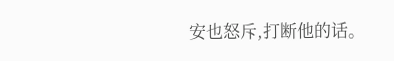安也怒斥,打断他的话。